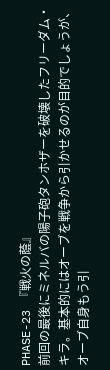PHASE-23 『戦火の蔭』
前回の最後にミネルバの陽子砲タンホザーを破壊したフリーダム・キラ。基本的にはオーブを戦争から引かせるのが目的でしょうが、オーブ自身もう引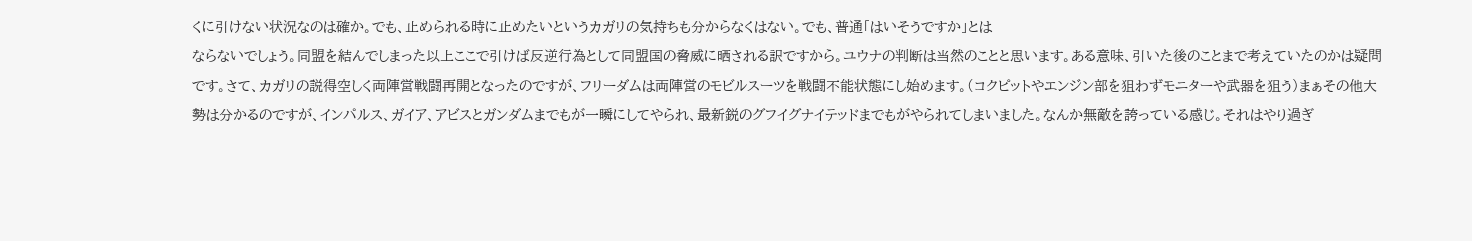くに引けない状況なのは確か。でも、止められる時に止めたいというカガリの気持ちも分からなくはない。でも、普通「はいそうですか」とは
ならないでしょう。同盟を結んでしまった以上ここで引けば反逆行為として同盟国の脅威に晒される訳ですから。ユウナの判断は当然のことと思います。ある意味、引いた後のことまで考えていたのかは疑問です。さて、カガリの説得空しく両陣営戦闘再開となったのですが、フリーダムは両陣営のモビルスーツを戦闘不能状態にし始めます。(コクピットやエンジン部を狙わずモニターや武器を狙う)まぁその他大勢は分かるのですが、インパルス、ガイア、アビスとガンダムまでもが一瞬にしてやられ、最新鋭のグフイグナイテッドまでもがやられてしまいました。なんか無敵を誇っている感じ。それはやり過ぎ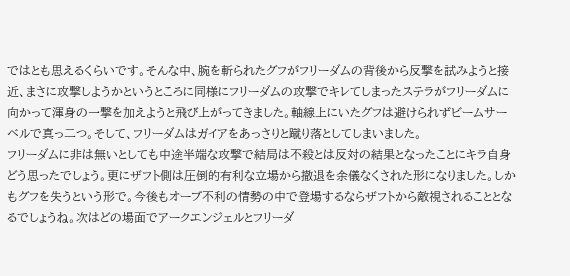ではとも思えるくらいです。そんな中、腕を斬られたグフがフリーダムの背後から反撃を試みようと接近、まさに攻撃しようかというところに同様にフリーダムの攻撃でキレてしまったステラがフリーダムに
向かって渾身の一撃を加えようと飛び上がってきました。軸線上にいたグフは避けられずビームサーベルで真っ二つ。そして、フリーダムはガイアをあっさりと蹴り落としてしまいました。
フリーダムに非は無いとしても中途半端な攻撃で結局は不殺とは反対の結果となったことにキラ自身どう思ったでしょう。更にザフト側は圧倒的有利な立場から撤退を余儀なくされた形になりました。しかもグフを失うという形で。今後もオーブ不利の情勢の中で登場するならザフトから敵視されることとなるでしょうね。次はどの場面でアークエンジェルとフリーダ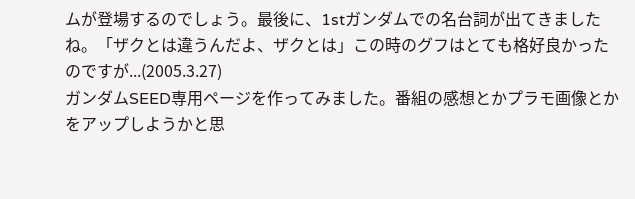ムが登場するのでしょう。最後に、1stガンダムでの名台詞が出てきましたね。「ザクとは違うんだよ、ザクとは」この時のグフはとても格好良かったのですが...(2005.3.27)
ガンダムSEED専用ページを作ってみました。番組の感想とかプラモ画像とかをアップしようかと思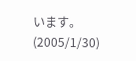います。(2005/1/30)